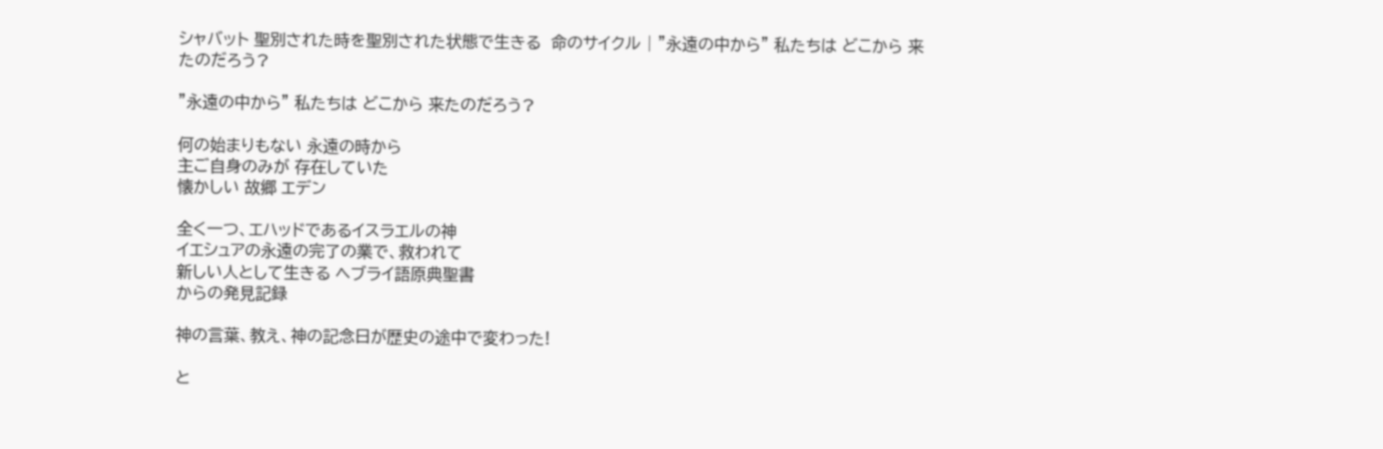シャバット 聖別された時を聖別された状態で生きる  命のサイクル | "永遠の中から” 私たちは どこから 来たのだろう?

"永遠の中から” 私たちは どこから 来たのだろう?

何の始まりもない 永遠の時から
主ご自身のみが 存在していた
懐かしい 故郷 エデン

全く一つ、エハッドであるイスラエルの神
イエシュアの永遠の完了の業で、救われて
新しい人として生きる ヘブライ語原典聖書
からの発見記録

神の言葉、教え、神の記念日が歴史の途中で変わった!

と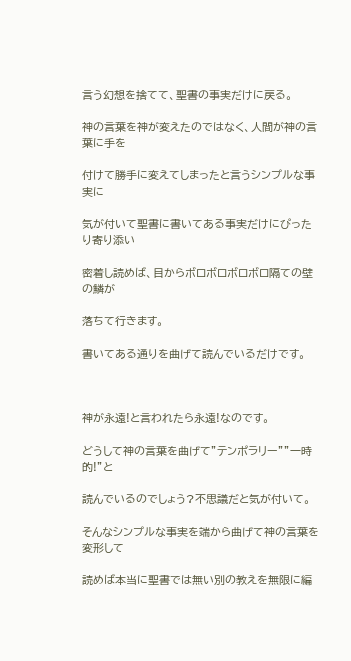言う幻想を捨てて、聖書の事実だけに戻る。

神の言葉を神が変えたのではなく、人間が神の言葉に手を

付けて勝手に変えてしまったと言うシンプルな事実に

気が付いて聖書に書いてある事実だけにぴったり寄り添い

密着し読めば、目からボロボロボロボロ隔ての壁の鱗が

落ちて行きます。

書いてある通りを曲げて読んでいるだけです。



神が永遠!と言われたら永遠!なのです。

どうして神の言葉を曲げて”テンポラリー””一時的!”と

読んでいるのでしょう?不思議だと気が付いて。

そんなシンプルな事実を端から曲げて神の言葉を変形して

読めば本当に聖書では無い別の教えを無限に編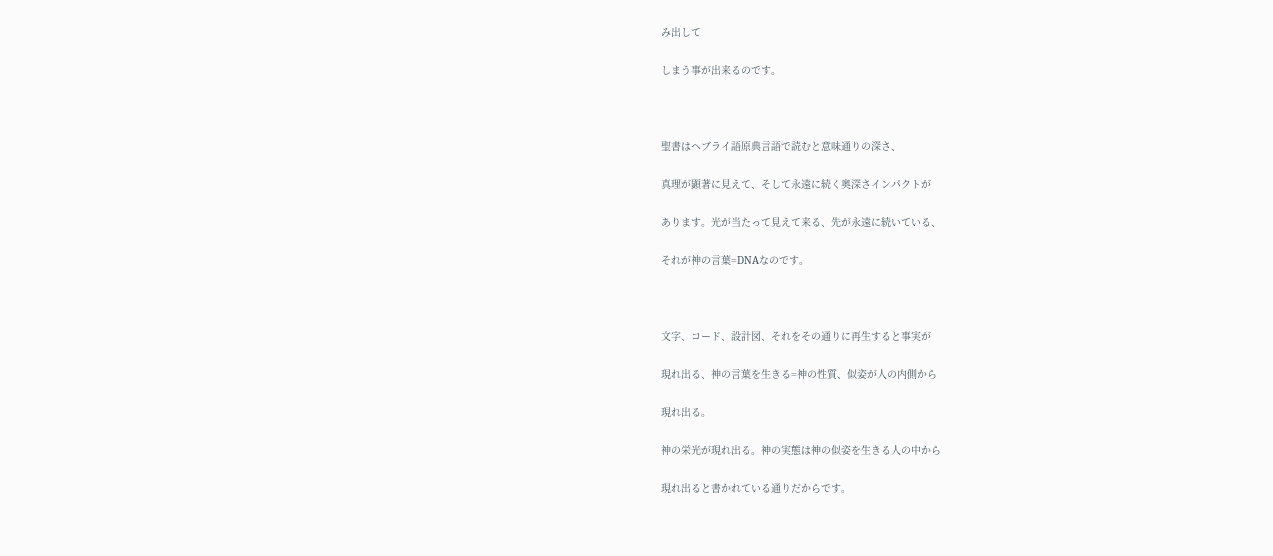み出して

しまう事が出来るのです。



聖書はヘブライ語原典言語で読むと意味通りの深さ、

真理が顕著に見えて、そして永遠に続く奥深さインパクトが

あります。光が当たって見えて来る、先が永遠に続いている、

それが神の言葉=DNAなのです。



文字、コード、設計図、それをその通りに再生すると事実が

現れ出る、神の言葉を生きる=神の性質、似姿が人の内側から

現れ出る。

神の栄光が現れ出る。神の実態は神の似姿を生きる人の中から

現れ出ると書かれている通りだからです。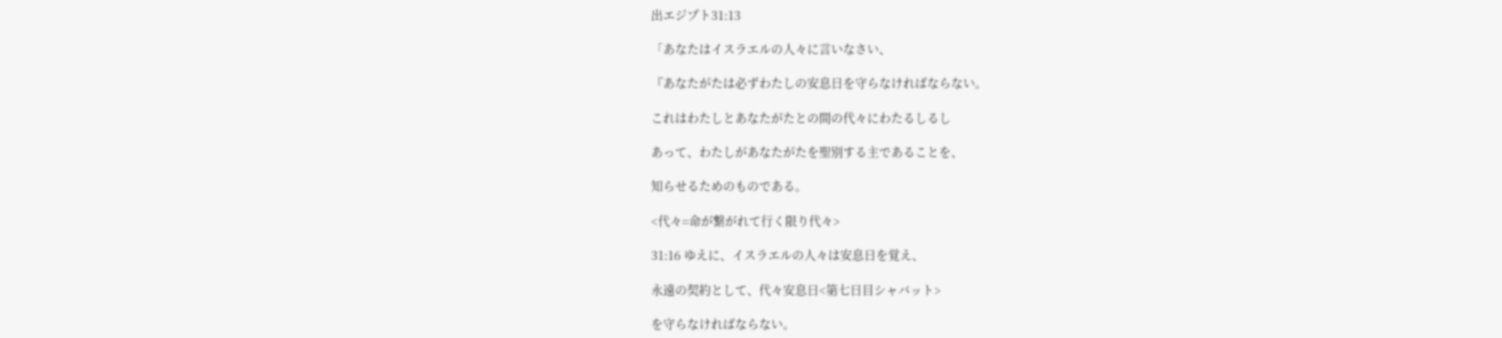出エジプト31:13

「あなたはイスラエルの人々に言いなさい、

『あなたがたは必ずわたしの安息日を守らなければならない。

これはわたしとあなたがたとの間の代々にわたるしるし

あって、わたしがあなたがたを聖別する主であることを、

知らせるためのものである。

<代々=命が繋がれて行く限り代々>

31:16 ゆえに、イスラエルの人々は安息日を覚え、

永遠の契約として、代々安息日<第七日目シャバット>

を守らなければならない。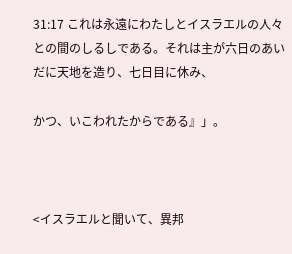31:17 これは永遠にわたしとイスラエルの人々との間のしるしである。それは主が六日のあいだに天地を造り、七日目に休み、

かつ、いこわれたからである』」。



<イスラエルと聞いて、異邦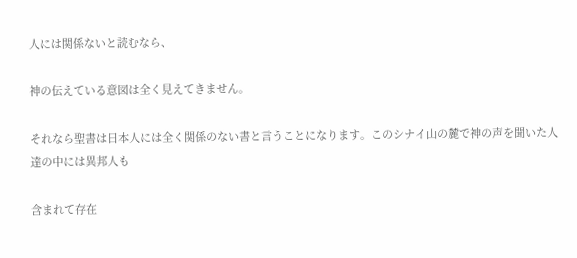人には関係ないと読むなら、

神の伝えている意図は全く見えてきません。

それなら聖書は日本人には全く関係のない書と言うことになります。このシナイ山の麓で神の声を聞いた人達の中には異邦人も

含まれて存在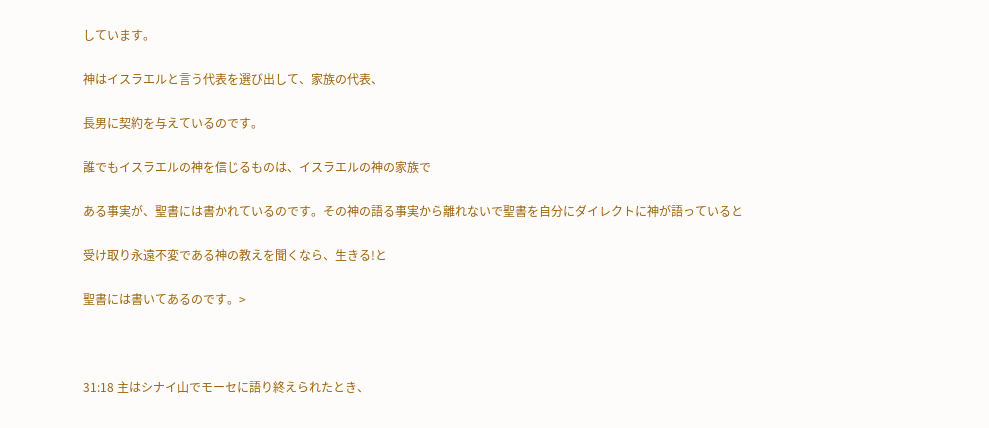しています。

神はイスラエルと言う代表を選び出して、家族の代表、

長男に契約を与えているのです。

誰でもイスラエルの神を信じるものは、イスラエルの神の家族で

ある事実が、聖書には書かれているのです。その神の語る事実から離れないで聖書を自分にダイレクトに神が語っていると

受け取り永遠不変である神の教えを聞くなら、生きる!と

聖書には書いてあるのです。>



31:18 主はシナイ山でモーセに語り終えられたとき、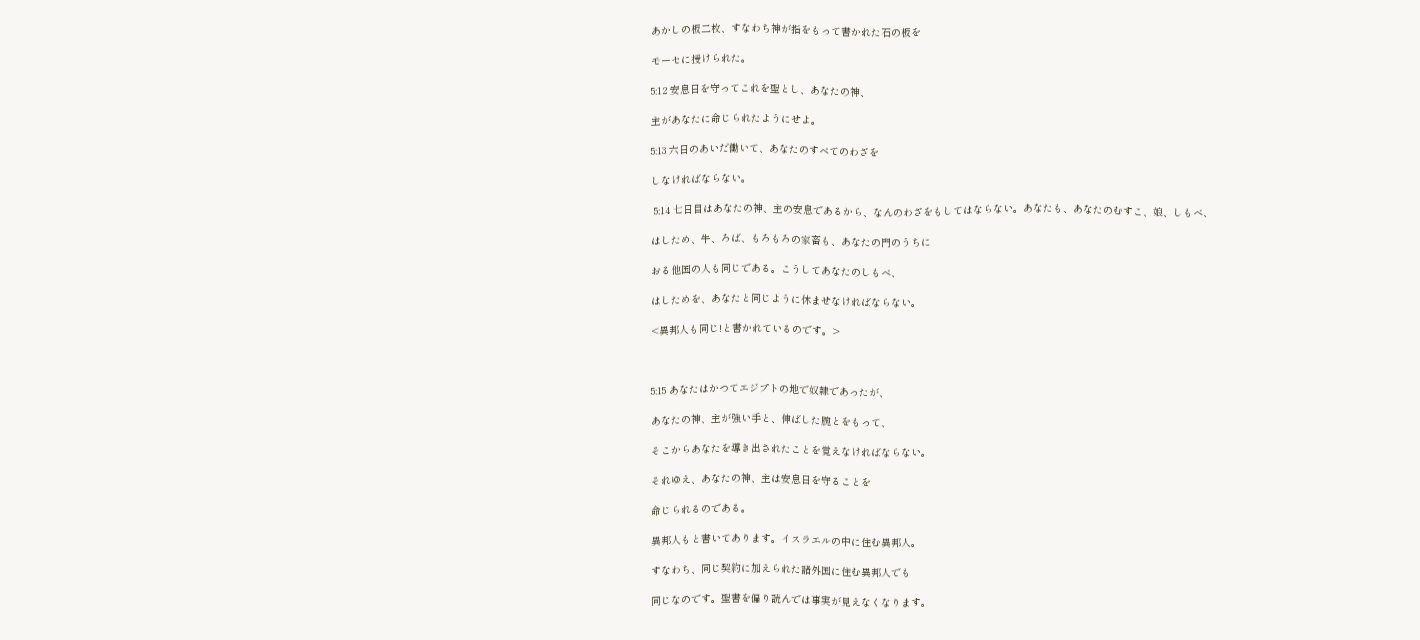あかしの板二枚、すなわち神が指をもって書かれた石の板を

モーセに授けられた。

5:12 安息日を守ってこれを聖とし、あなたの神、

主があなたに命じられたようにせよ。

5:13 六日のあいだ働いて、あなたのすべてのわざを

しなければならない。

 5:14 七日目はあなたの神、主の安息であるから、なんのわざをもしてはならない。あなたも、あなたのむすこ、娘、しもべ、

はしため、牛、ろば、もろもろの家畜も、あなたの門のうちに

おる他国の人も同じである。こうしてあなたのしもべ、

はしためを、あなたと同じように休ませなければならない。

<異邦人も同じ!と書かれているのです。>



5:15 あなたはかつてエジプトの地で奴隷であったが、

あなたの神、主が強い手と、伸ばした腕とをもって、

そこからあなたを導き出されたことを覚えなければならない。

それゆえ、あなたの神、主は安息日を守ることを

命じられるのである。

異邦人もと書いてあります。イスラエルの中に住む異邦人。

すなわち、同じ契約に加えられた諸外国に住む異邦人でも

同じなのです。聖書を偏り読んでは事実が見えなくなります。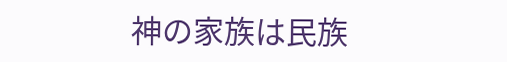神の家族は民族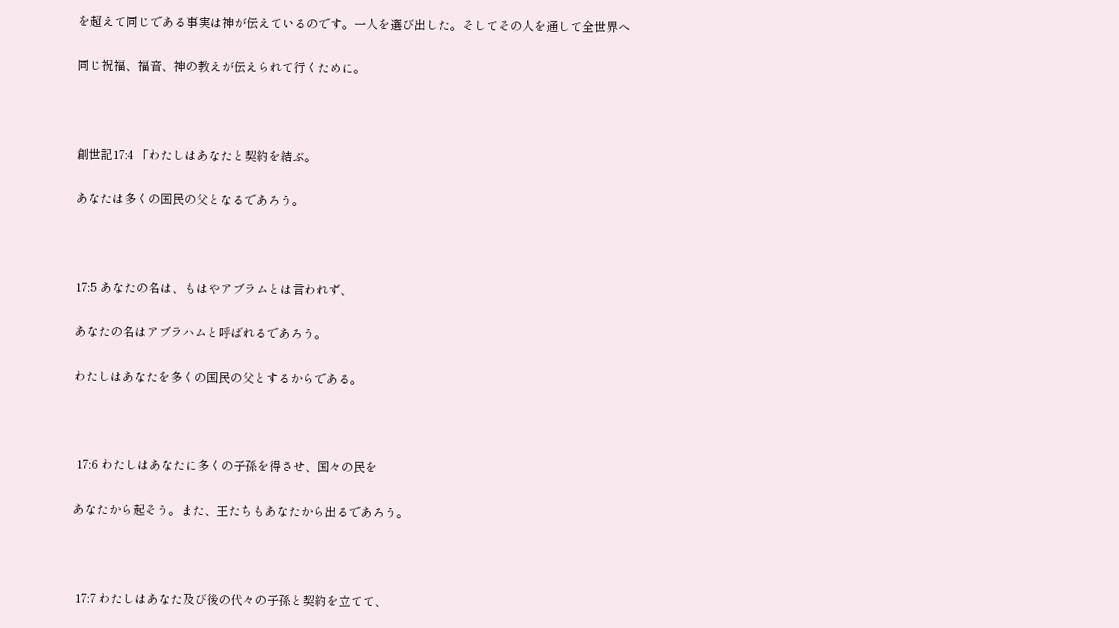を超えて同じである事実は神が伝えているのです。一人を選び出した。そしてその人を通して全世界へ

同じ祝福、福音、神の教えが伝えられて行くために。



創世記17:4 「わたしはあなたと契約を結ぶ。

あなたは多くの国民の父となるであろう。



17:5 あなたの名は、もはやアブラムとは言われず、

あなたの名はアブラハムと呼ばれるであろう。

わたしはあなたを多くの国民の父とするからである。



 17:6 わたしはあなたに多くの子孫を得させ、国々の民を

あなたから起そう。また、王たちもあなたから出るであろう。



 17:7 わたしはあなた及び後の代々の子孫と契約を立てて、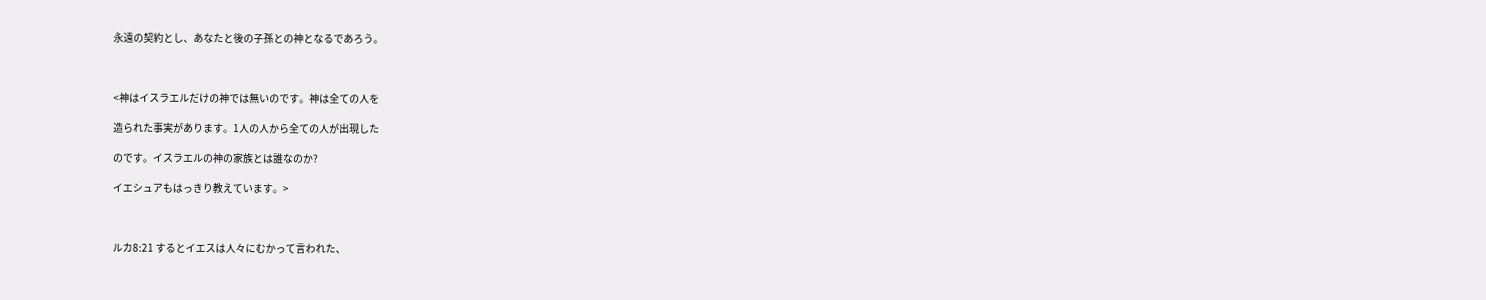永遠の契約とし、あなたと後の子孫との神となるであろう。



<神はイスラエルだけの神では無いのです。神は全ての人を

造られた事実があります。1人の人から全ての人が出現した

のです。イスラエルの神の家族とは誰なのか?

イエシュアもはっきり教えています。>



ルカ8:21 するとイエスは人々にむかって言われた、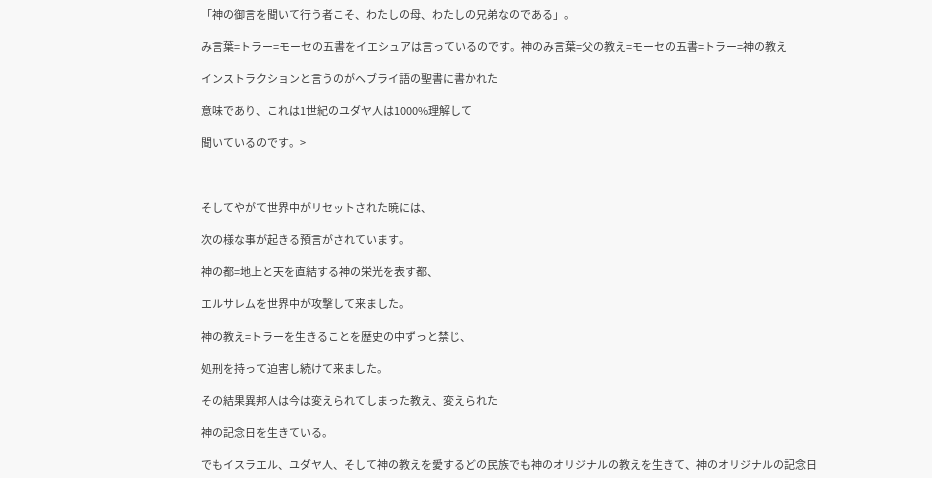「神の御言を聞いて行う者こそ、わたしの母、わたしの兄弟なのである」。

み言葉=トラー=モーセの五書をイエシュアは言っているのです。神のみ言葉=父の教え=モーセの五書=トラー=神の教え

インストラクションと言うのがヘブライ語の聖書に書かれた

意味であり、これは1世紀のユダヤ人は1000%理解して

聞いているのです。>



そしてやがて世界中がリセットされた暁には、

次の様な事が起きる預言がされています。

神の都=地上と天を直結する神の栄光を表す都、

エルサレムを世界中が攻撃して来ました。

神の教え=トラーを生きることを歴史の中ずっと禁じ、

処刑を持って迫害し続けて来ました。

その結果異邦人は今は変えられてしまった教え、変えられた

神の記念日を生きている。

でもイスラエル、ユダヤ人、そして神の教えを愛するどの民族でも神のオリジナルの教えを生きて、神のオリジナルの記念日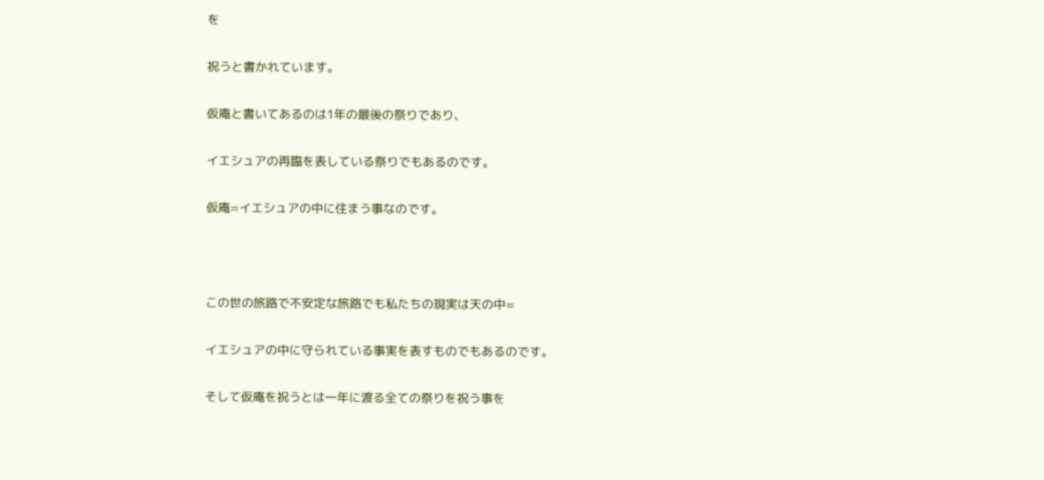を

祝うと書かれています。

仮庵と書いてあるのは1年の最後の祭りであり、

イエシュアの再臨を表している祭りでもあるのです。

仮庵=イエシュアの中に住まう事なのです。



この世の旅路で不安定な旅路でも私たちの現実は天の中=

イエシュアの中に守られている事実を表すものでもあるのです。

そして仮庵を祝うとは一年に渡る全ての祭りを祝う事を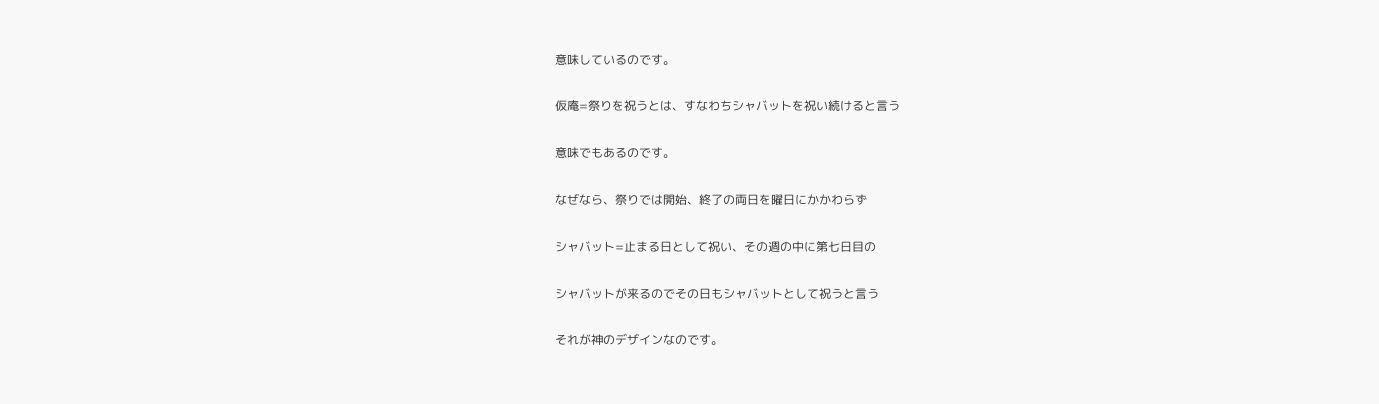意味しているのです。

仮庵=祭りを祝うとは、すなわちシャバットを祝い続けると言う

意味でもあるのです。

なぜなら、祭りでは開始、終了の両日を曜日にかかわらず

シャバット=止まる日として祝い、その週の中に第七日目の

シャバットが来るのでその日もシャバットとして祝うと言う

それが神のデザインなのです。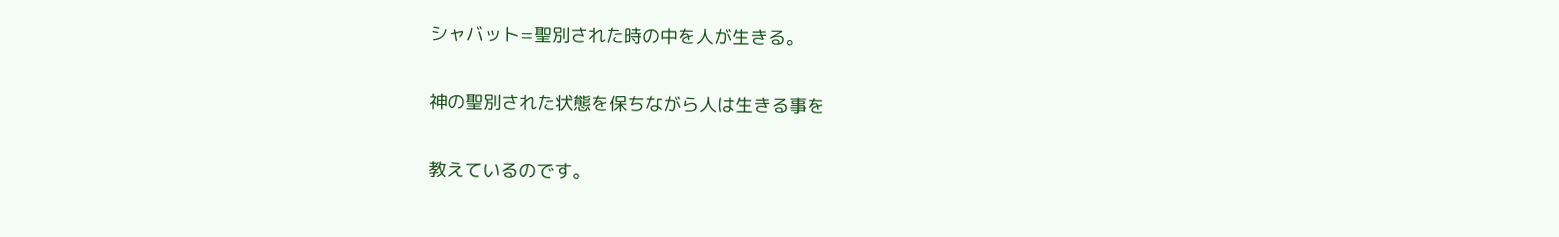シャバット=聖別された時の中を人が生きる。

神の聖別された状態を保ちながら人は生きる事を

教えているのです。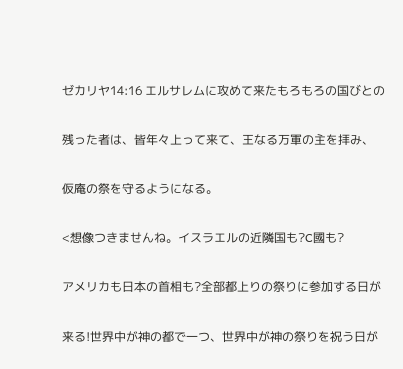ゼカリヤ14:16 エルサレムに攻めて来たもろもろの国びとの

残った者は、皆年々上って来て、王なる万軍の主を拝み、

仮庵の祭を守るようになる。

<想像つきませんね。イスラエルの近隣国も?C國も?

アメリカも日本の首相も?全部都上りの祭りに参加する日が

来る!世界中が神の都で一つ、世界中が神の祭りを祝う日が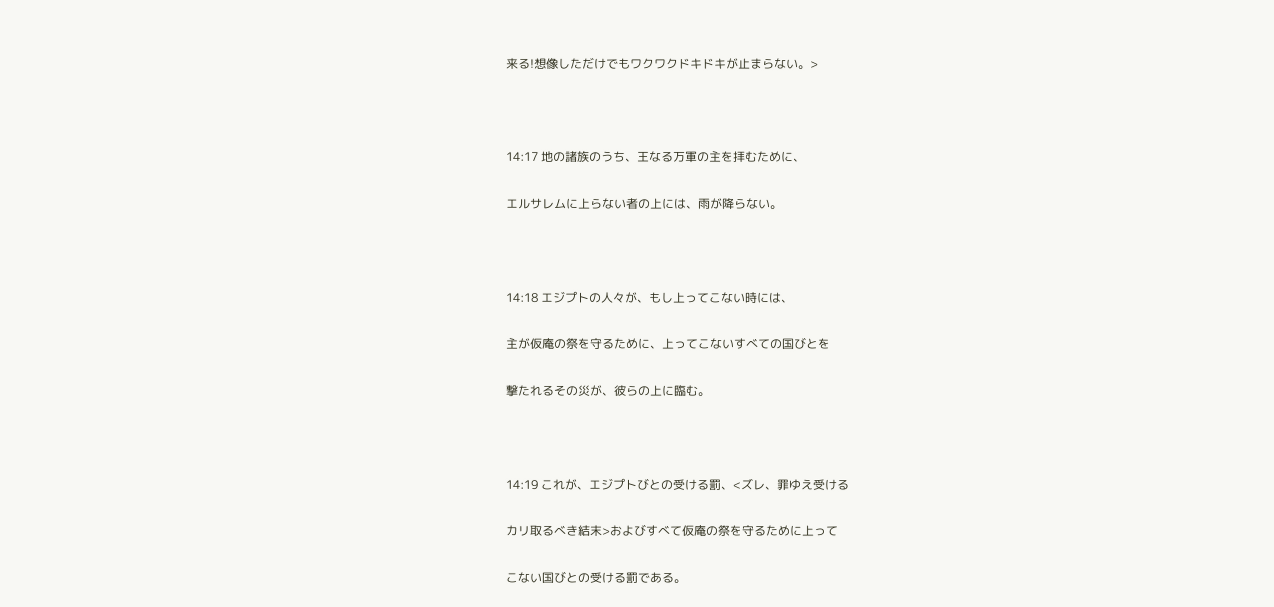来る!想像しただけでもワクワクドキドキが止まらない。>



14:17 地の諸族のうち、王なる万軍の主を拝むために、

エルサレムに上らない者の上には、雨が降らない。



14:18 エジプトの人々が、もし上ってこない時には、

主が仮庵の祭を守るために、上ってこないすべての国びとを

撃たれるその災が、彼らの上に臨む。



14:19 これが、エジプトびとの受ける罰、<ズレ、罪ゆえ受ける

カリ取るべき結末>およびすべて仮庵の祭を守るために上って

こない国びとの受ける罰である。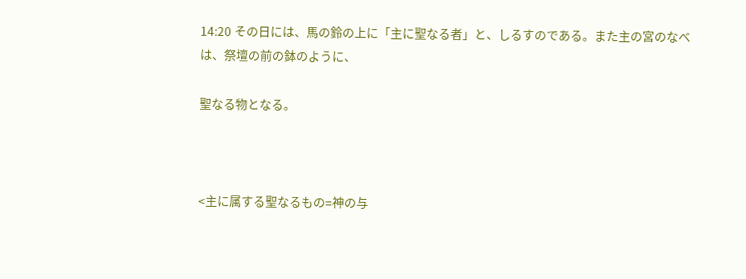14:20 その日には、馬の鈴の上に「主に聖なる者」と、しるすのである。また主の宮のなべは、祭壇の前の鉢のように、

聖なる物となる。



<主に属する聖なるもの=神の与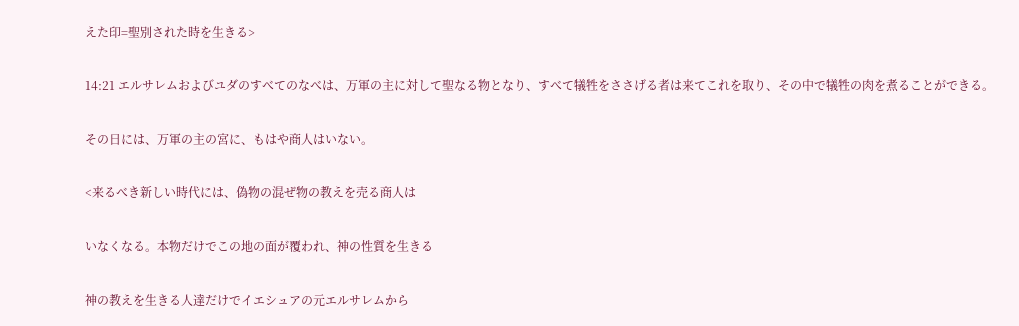えた印=聖別された時を生きる>

14:21 エルサレムおよびユダのすべてのなべは、万軍の主に対して聖なる物となり、すべて犠牲をささげる者は来てこれを取り、その中で犠牲の肉を煮ることができる。

その日には、万軍の主の宮に、もはや商人はいない。

<来るべき新しい時代には、偽物の混ぜ物の教えを売る商人は

いなくなる。本物だけでこの地の面が覆われ、神の性質を生きる

神の教えを生きる人達だけでイエシュアの元エルサレムから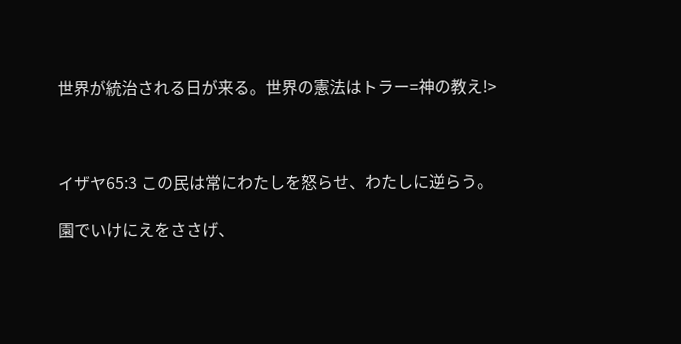世界が統治される日が来る。世界の憲法はトラー=神の教え!>



イザヤ65:3 この民は常にわたしを怒らせ、わたしに逆らう。

園でいけにえをささげ、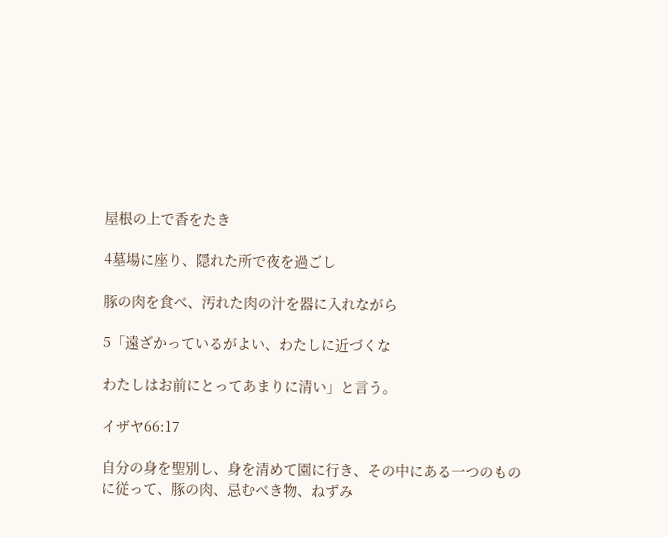屋根の上で香をたき

4墓場に座り、隠れた所で夜を過ごし

豚の肉を食べ、汚れた肉の汁を器に入れながら

5「遠ざかっているがよい、わたしに近づくな

わたしはお前にとってあまりに清い」と言う。

イザヤ66:17

自分の身を聖別し、身を清めて園に行き、その中にある一つのものに従って、豚の肉、忌むべき物、ねずみ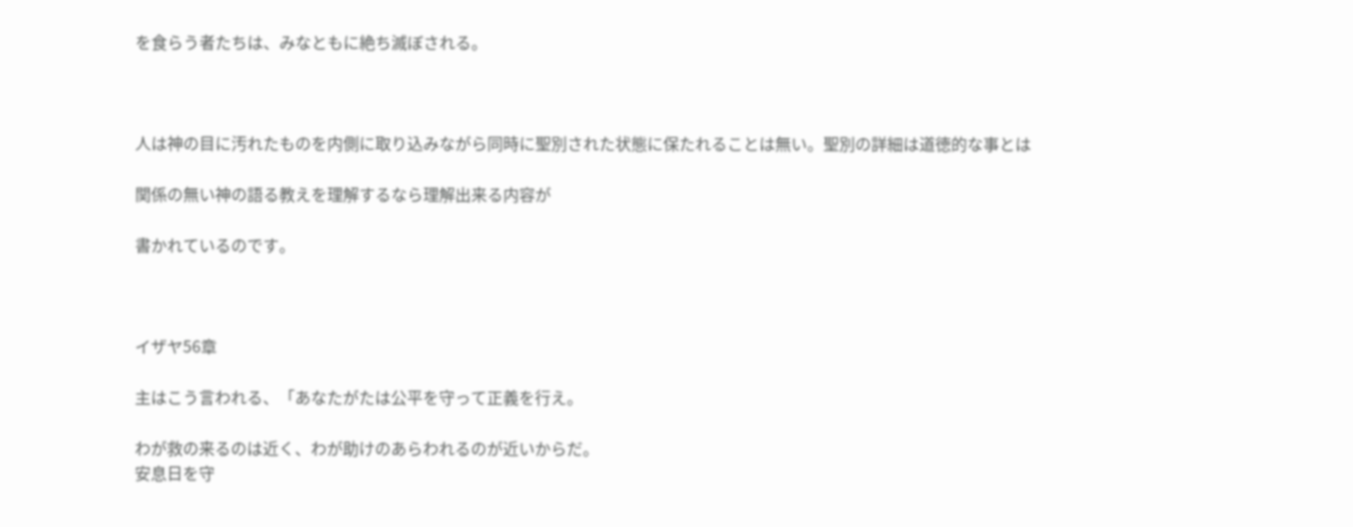を食らう者たちは、みなともに絶ち滅ぼされる。



人は神の目に汚れたものを内側に取り込みながら同時に聖別された状態に保たれることは無い。聖別の詳細は道徳的な事とは

関係の無い神の語る教えを理解するなら理解出来る内容が

書かれているのです。



イザヤ56章

主はこう言われる、「あなたがたは公平を守って正義を行え。

わが救の来るのは近く、わが助けのあらわれるのが近いからだ。
安息日を守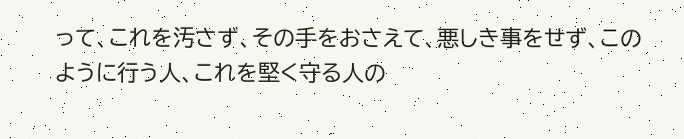って、これを汚さず、その手をおさえて、悪しき事をせず、このように行う人、これを堅く守る人の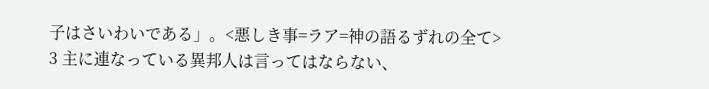子はさいわいである」。<悪しき事=ラア=神の語るずれの全て>
3 主に連なっている異邦人は言ってはならない、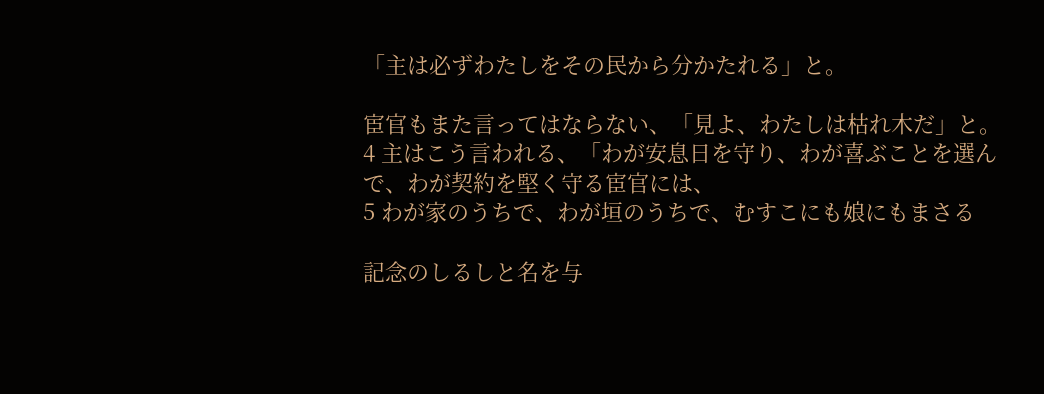「主は必ずわたしをその民から分かたれる」と。

宦官もまた言ってはならない、「見よ、わたしは枯れ木だ」と。
4 主はこう言われる、「わが安息日を守り、わが喜ぶことを選んで、わが契約を堅く守る宦官には、
5 わが家のうちで、わが垣のうちで、むすこにも娘にもまさる

記念のしるしと名を与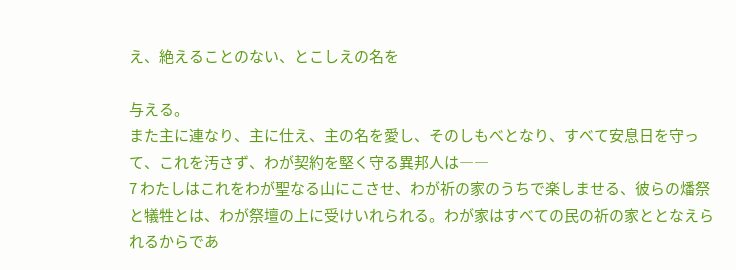え、絶えることのない、とこしえの名を

与える。
また主に連なり、主に仕え、主の名を愛し、そのしもべとなり、すべて安息日を守って、これを汚さず、わが契約を堅く守る異邦人は――
7 わたしはこれをわが聖なる山にこさせ、わが祈の家のうちで楽しませる、彼らの燔祭と犠牲とは、わが祭壇の上に受けいれられる。わが家はすべての民の祈の家ととなえられるからであ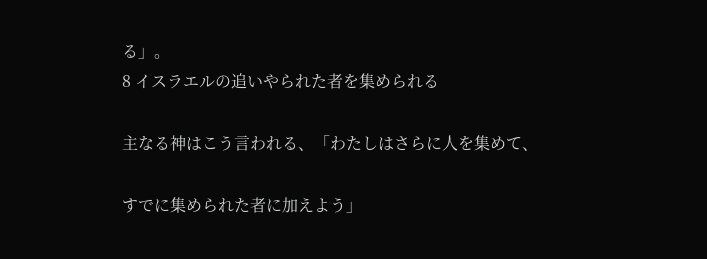る」。
8 イスラエルの追いやられた者を集められる

主なる神はこう言われる、「わたしはさらに人を集めて、

すでに集められた者に加えよう」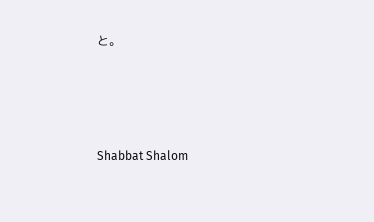と。





Shabbat Shalom